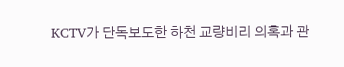KCTV가 단독보도한 하천 교량비리 의혹과 관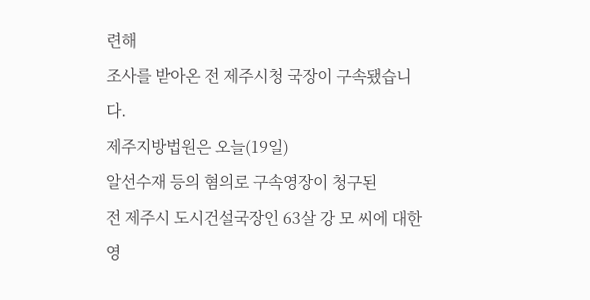련해
조사를 받아온 전 제주시청 국장이 구속됐습니다.
제주지방법원은 오늘(19일)
알선수재 등의 혐의로 구속영장이 청구된
전 제주시 도시건설국장인 63살 강 모 씨에 대한 영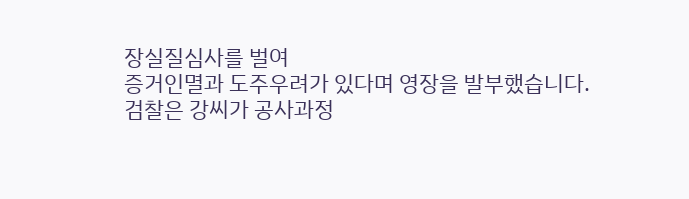장실질심사를 벌여
증거인멸과 도주우려가 있다며 영장을 발부했습니다.
검찰은 강씨가 공사과정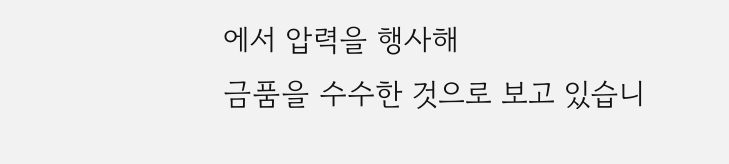에서 압력을 행사해
금품을 수수한 것으로 보고 있습니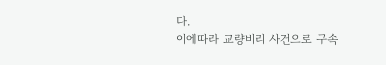다.
이에따라 교량비리 사건으로 구속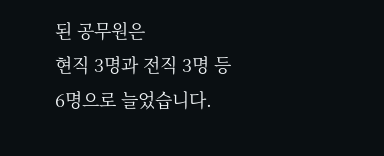된 공무원은
현직 3명과 전직 3명 등 6명으로 늘었습니다.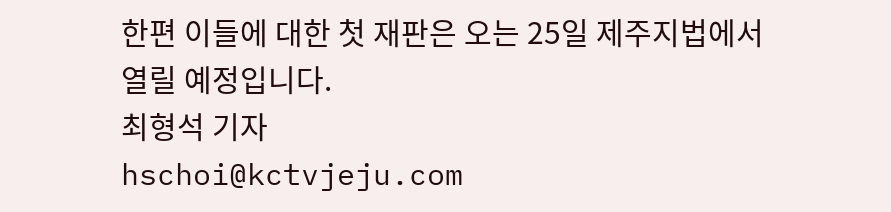한편 이들에 대한 첫 재판은 오는 25일 제주지법에서 열릴 예정입니다.
최형석 기자
hschoi@kctvjeju.com